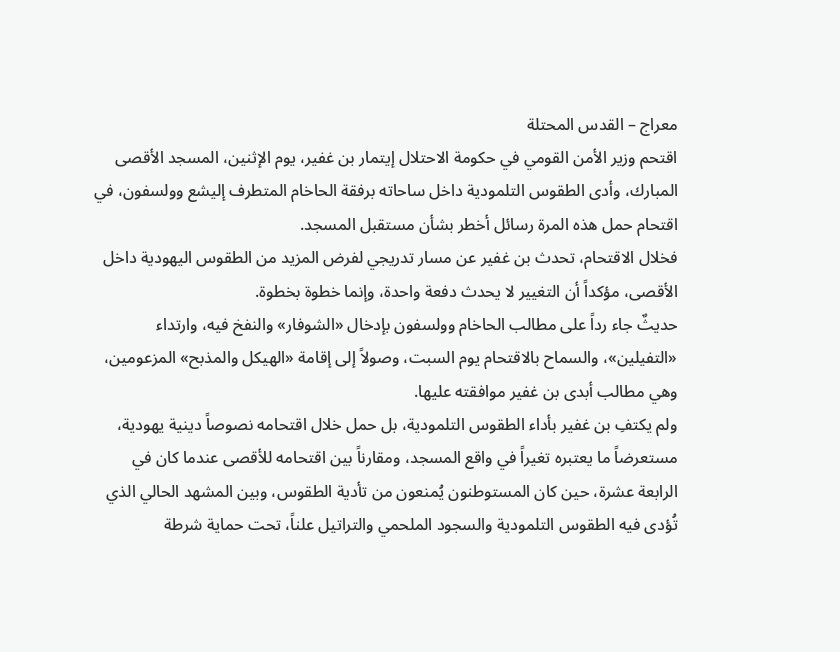معراج – القدس المحتلة
اقتحم وزير الأمن القومي في حكومة الاحتلال إيتمار بن غفير، يوم الإثنين، المسجد الأقصى المبارك، وأدى الطقوس التلمودية داخل ساحاته برفقة الحاخام المتطرف إليشع وولسفون، في اقتحام حمل هذه المرة رسائل أخطر بشأن مستقبل المسجد.
فخلال الاقتحام، تحدث بن غفير عن مسار تدريجي لفرض المزيد من الطقوس اليهودية داخل الأقصى، مؤكداً أن التغيير لا يحدث دفعة واحدة، وإنما خطوة بخطوة.
حديثٌ جاء رداً على مطالب الحاخام وولسفون بإدخال «الشوفار» والنفخ فيه، وارتداء «التفيلين»، والسماح بالاقتحام يوم السبت، وصولاً إلى إقامة «الهيكل والمذبح» المزعومين، وهي مطالب أبدى بن غفير موافقته عليها.
ولم يكتفِ بن غفير بأداء الطقوس التلمودية، بل حمل خلال اقتحامه نصوصاً دينية يهودية، مستعرضاً ما يعتبره تغيراً في واقع المسجد، ومقارناً بين اقتحامه للأقصى عندما كان في الرابعة عشرة، حين كان المستوطنون يُمنعون من تأدية الطقوس، وبين المشهد الحالي الذي تُؤدى فيه الطقوس التلمودية والسجود الملحمي والتراتيل علناً، تحت حماية شرطة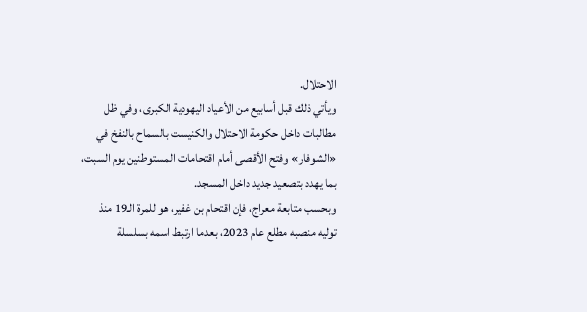الاحتلال.
ويأتي ذلك قبل أسابيع من الأعياد اليهودية الكبرى، وفي ظل مطالبات داخل حكومة الاحتلال والكنيست بالسماح بالنفخ في «الشوفار» وفتح الأقصى أمام اقتحامات المستوطنين يوم السبت، بما يهدد بتصعيد جديد داخل المسجد.
وبحسب متابعة معراج، فإن اقتحام بن غفير، هو للمرة الـ19 منذ توليه منصبه مطلع عام 2023، بعدما ارتبط اسمه بسلسلة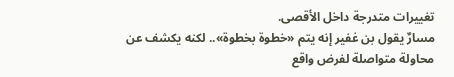تغييرات متدرجة داخل الأقصى.
مسارٌ يقول بن غفير إنه يتم «خطوة بخطوة».. لكنه يكشف عن محاولة متواصلة لفرض واقع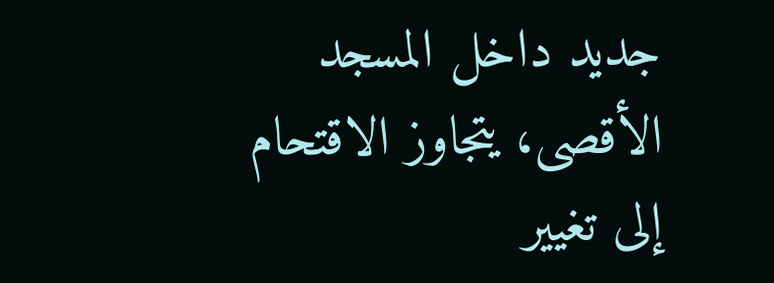جديد داخل المسجد الأقصى، يتجاوز الاقتحام إلى تغيير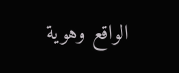الواقع وهوية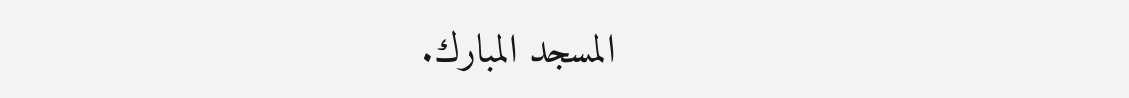المسجد المبارك.